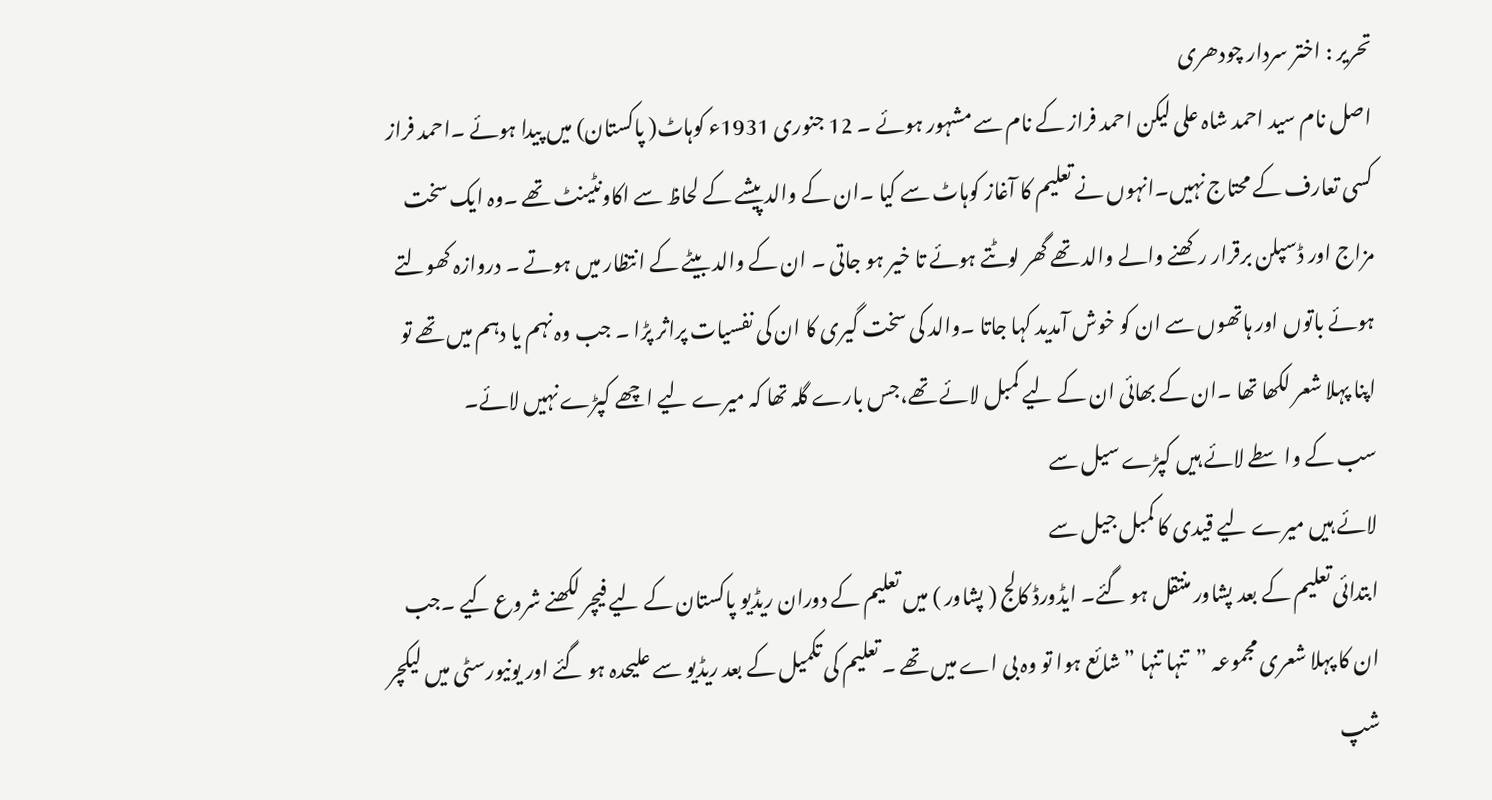تحریر : اختر سردار چودھری
اصل نام سید احمد شاہ علی لیکن احمد فراز کے نام سے مشہور ہوئے ۔ 12 جنوری 1931ء کوہاٹ( پاکستان) میں پیدا ہوئے ۔احمد فراز کسی تعارف کے محتاج نہیں۔انہوں نے تعلیم کا آغاز کوہاٹ سے کیا ۔ان کے والد پیشے کے لحاظ سے اکاونٹینٹ تھے ۔وہ ایک سخت مزاج اور ڈسپلن برقرار رکھنے والے والد تھے گھر لوٹتے ہوئے تا خیر ہو جاتی ۔ ان کے والد بیٹے کے انتظار میں ہوتے ۔ دروازہ کھولتے ہوئے باتوں اور ہاتھوں سے ان کو خوش آمدید کہا جاتا ۔والد کی سخت گیری کا ان کی نفسیات پراثر پڑا ۔ جب وہ نہم یا دہم میں تھے تو اپنا پہلا شعر لکھا تھا ۔ان کے بھائی ان کے لیے کمبل لائے تھے،جس بارے گلہ تھا کہ میرے لیے اچھے کپڑے نہیں لائے۔
سب کے واسطے لائے ہیں کپڑے سیل سے
لائے ہیں میرے لیے قیدی کا کمبل جیل سے
ابتدائی تعلیم کے بعد پشاور منتقل ہو گئے۔ ایڈورڈ کالج ( پشاور ) میں تعلیم کے دوران ریڈیو پاکستان کے لیے فیچر لکھنے شروع کیے ۔جب ان کا پہلا شعری مجموعہ ”تنہا تنہا ”شائع ہوا تو وہ بی اے میں تھے ۔ تعلیم کی تکمیل کے بعد ریڈیو سے علیحدہ ہو گئے اور یونیورسٹی میں لیکچر شپ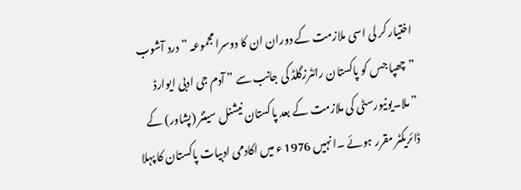اختیار کر لی اسی ملازمت کے دوران ان کا دوسرا مجموعہ ”درد آشوب ”چھپا جس کو پاکستان رائٹرزگلڈ کی جانب سے ” آدم جی ادبی ایوارڈ ”ملا۔یونیورسٹی کی ملازمت کے بعد پاکستان نیشنل سینٹر (پشاور) کے ڈائریکٹر مقرر ہوئے ۔انہیں 1976 ء میں اکادمی ادبیات پاکستان کا پہلا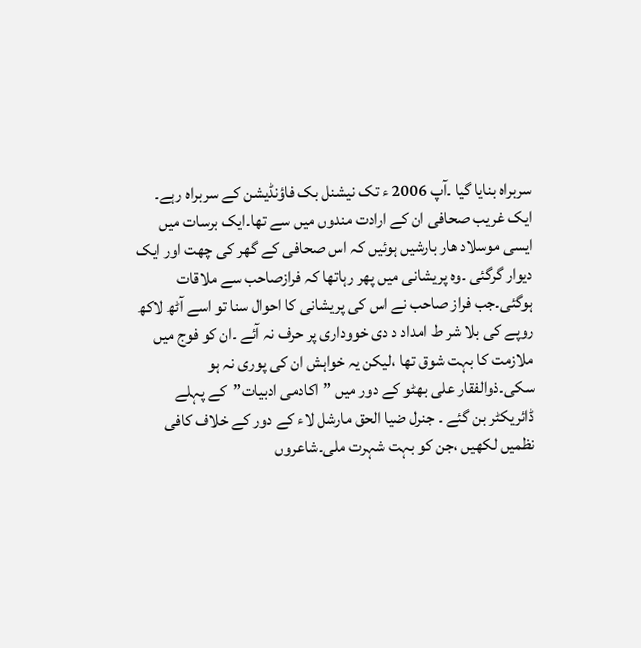سربراہ بنایا گیا ۔آپ 2006 ء تک نیشنل بک فاؤنڈیشن کے سربراہ رہے۔
ایک غریب صحافی ان کے ارادت مندوں میں سے تھا۔ایک برسات میں ایسی موسلاد ھار بارشیں ہوئیں کہ اس صحافی کے گھر کی چھت اور ایک دیوار گرگئی ۔وہ پریشانی میں پھر رہاتھا کہ فرازصاحب سے ملاقات ہوگئی۔جب فراز صاحب نے اس کی پریشانی کا احوال سنا تو اسے آٹھ لاکھ روپے کی بلا شر ط امداد د دی خووداری پر حرف نہ آئے ۔ان کو فوج میں ملازمت کا بہت شوق تھا ،لیکن یہ خواہش ان کی پوری نہ ہو سکی۔ذوالفقار علی بھٹو کے دور میں ”اکادمی ادبیات”کے پہلے ڈائریکٹر بن گئے ۔ جنرل ضیا الحق مارشل لاء کے دور کے خلاف کافی نظمیں لکھیں ،جن کو بہت شہرت ملی۔شاعروں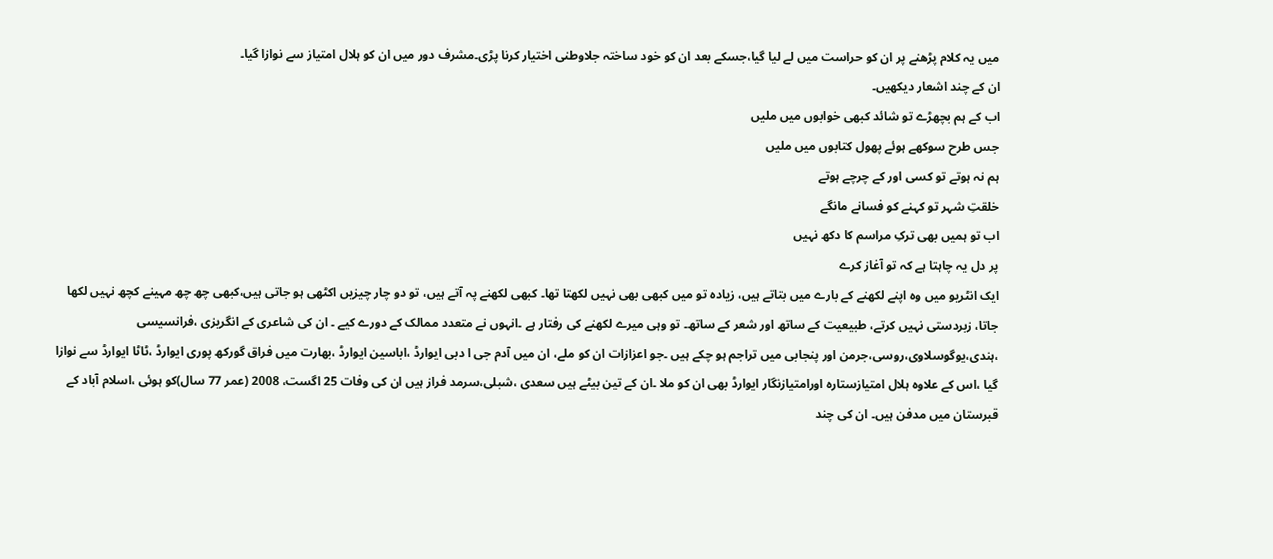میں یہ کلام پڑھنے پر ان کو حراست میں لے لیا گیا،جسکے بعد ان کو خود ساختہ جلاوطنی اختیار کرنا پڑی۔مشرف دور میں ان کو ہلال امتیاز سے نوازا گیا۔
ان کے چند اشعار دیکھیں۔
اب کے ہم بچھڑے تو شائد کبھی خوابوں میں ملیں
جس طرح سوکھے ہوئے پھول کتابوں میں ملیں
ہم نہ ہوتے تو کسی اور کے چرچے ہوتے
خلقتِ شہر تو کہنے کو فسانے مانگے
اب تو ہمیں بھی ترکِ مراسم کا دکھ نہیں
پر دل یہ چاہتا ہے کہ تو آغاز کرے
ایک انٹریو میں وہ اپنے لکھنے کے بارے میں بتاتے ہیں، زیادہ تو میں کبھی بھی نہیں لکھتا تھا۔ کبھی لکھنے پہ آتے ہیں، تو دو چار چیزیں اکٹھی ہو جاتی ہیں،کبھی چھ چھ مہینے کچھ نہیں لکھا جاتا، زبردستی نہیں کرتے، طبیعیت کے ساتھ اور شعر کے ساتھ۔ تو وہی میرے لکھنے کی رفتار ہے ۔انہوں نے متعدد ممالک کے دورے کیے ۔ ان کی شاعری کے انگریزی ،فرانسیسی ،ہندی،یوگوسلاوی،روسی،جرمن اور پنجابی میں تراجم ہو چکے ہیں ۔جو اعزازات ان کو ملے، ان میں آدم جی ا دبی ایوارڈ ،اباسین ایوارڈ ،بھارت میں فراق گورکھ پوری ایوارڈ ،ٹاٹا ایوارڈ سے نوازا گیا ،اس کے علاوہ ہلال امتیازستارہ اورامتیازنگار ایوارڈ بھی ان کو ملا ۔ان کے تین بیٹے ہیں سعدی ،شبلی،سرمد فراز ہیں ان کی وفات 25 اگست، 2008 (عمر 77 سال)کو ہوئی ،اسلام آباد کے قبرستان میں مدفن ہیں۔ ان کی چند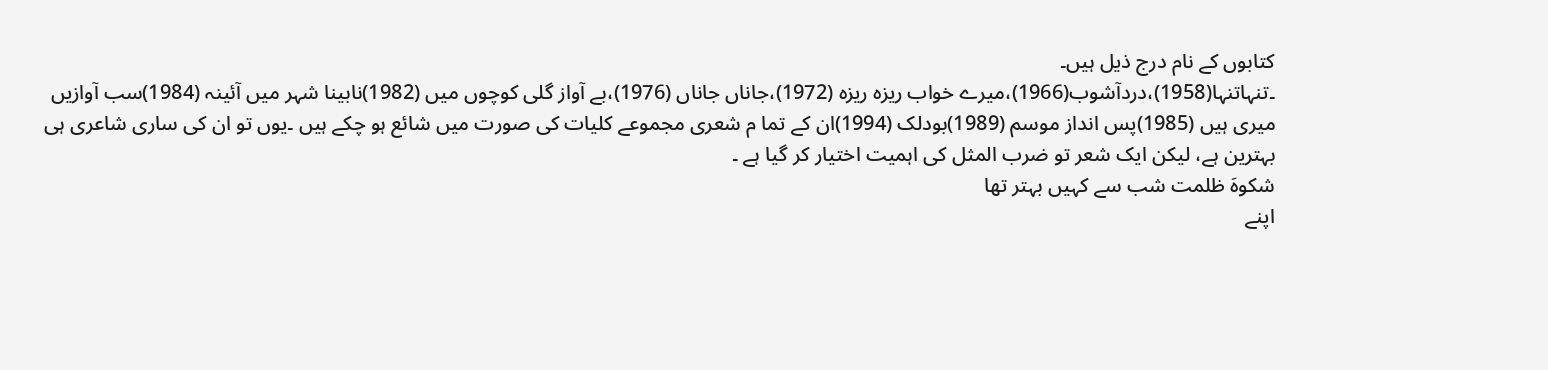کتابوں کے نام درج ذیل ہیں۔
۔تنہاتنہا(1958)،دردآشوب(1966)،میرے خواب ریزہ ریزہ (1972)،جاناں جاناں (1976)،بے آواز گلی کوچوں میں (1982)نابینا شہر میں آئینہ (1984)سب آوازیں میری ہیں (1985)پس انداز موسم (1989)بودلک (1994)ان کے تما م شعری مجموعے کلیات کی صورت میں شائع ہو چکے ہیں ۔یوں تو ان کی ساری شاعری ہی بہترین ہے، لیکن ایک شعر تو ضرب المثل کی اہمیت اختیار کر گیا ہے ۔
شکوہَ ظلمت شب سے کہیں بہتر تھا
اپنے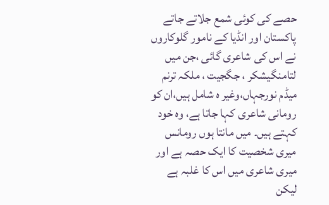حصے کی کوئی شمع جلاتے جاتے
پاکستان اور انڈیا کے نامور گلوکاروں نے اس کی شاعری گائی ،جن میں لتامنگیشکر ، جگجیت ، ملکہ ترنم میڈم نورجہاں،وغیر ہ شامل ہیں،ان کو رومانی شاعری کہا جاتا ہے، وہ خود کہتے ہیں۔ میں مانتا ہوں رومانس میری شخصیت کا ایک حصہ ہے اور میری شاعری میں اس کا غلبہ ہے لیکن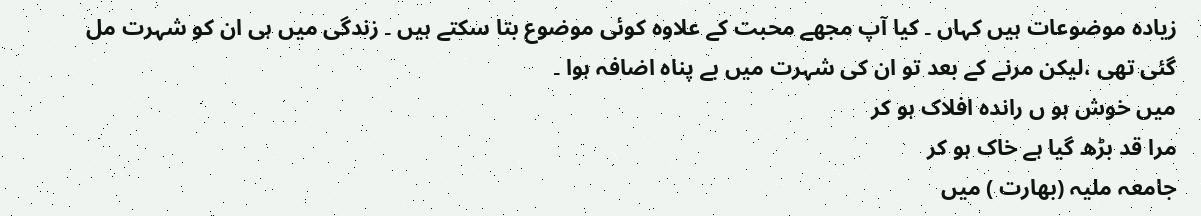زیادہ موضوعات ہیں کہاں ۔ کیا آپ مجھے محبت کے علاوہ کوئی موضوع بتا سکتے ہیں ۔ زندگی میں ہی ان کو شہرت مل گئی تھی ،لیکن مرنے کے بعد تو ان کی شہرت میں بے پناہ اضافہ ہوا ۔
میں خوش ہو ں راندہ افلاک ہو کر
مرا قد بڑھ گیا ہے خاک ہو کر
جامعہ ملیہ (بھارت ) میں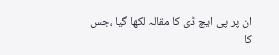ان پر پی ایچ ڈی کا مقالہ لکھا گیا ،جس کا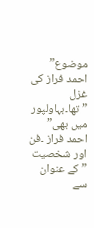موضوع” احمد فراز کی غزل ”تھا۔بہاولپور میں بھی” احمد فراز ۔فن اور شخصیت ” کے عنوان سے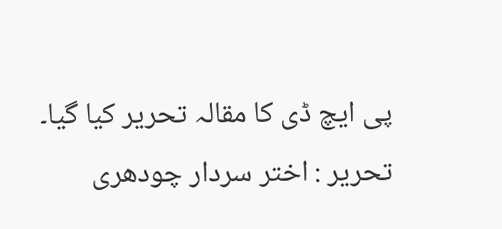پی ایچ ڈی کا مقالہ تحریر کیا گیا۔
تحریر : اختر سردار چودھری